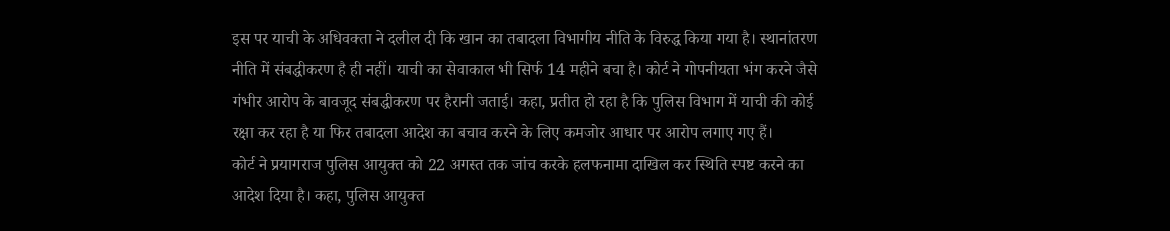इस पर याची के अधिवक्ता ने दलील दी कि खान का तबादला विभागीय नीति के विरुद्ध किया गया है। स्थानांतरण नीति में संबद्धीकरण है ही नहीं। याची का सेवाकाल भी सिर्फ 14 महीने बचा है। कोर्ट ने गोपनीयता भंग करने जैसे गंभीर आरोप के बावजूद संबद्धीकरण पर हैरानी जताई। कहा, प्रतीत हो रहा है कि पुलिस विभाग में याची की कोई रक्षा कर रहा है या फिर तबादला आदेश का बचाव करने के लिए कमजोर आधार पर आरोप लगाए गए हैं।
कोर्ट ने प्रयागराज पुलिस आयुक्त को 22 अगस्त तक जांच करके हलफनामा दाखिल कर स्थिति स्पष्ट करने का आदेश दिया है। कहा, पुलिस आयुक्त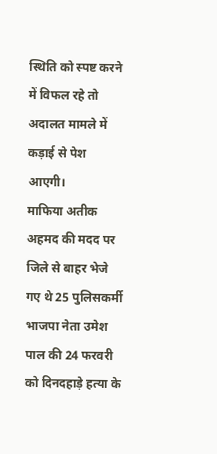स्थिति को स्पष्ट करने में विफल रहे तो अदालत मामले में कड़ाई से पेश आएगी।
माफिया अतीक अहमद की मदद पर जिले से बाहर भेजे गए थे 25 पुलिसकर्मी
भाजपा नेता उमेश पाल की 24 फरवरी को दिनदहाड़े हत्या के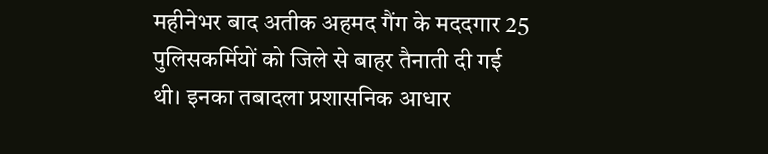महीनेभर बाद अतीक अहमद गैंग के मददगार 25 पुलिसकर्मियों को जिले से बाहर तैनाती दी गई थी। इनका तबादला प्रशासनिक आधार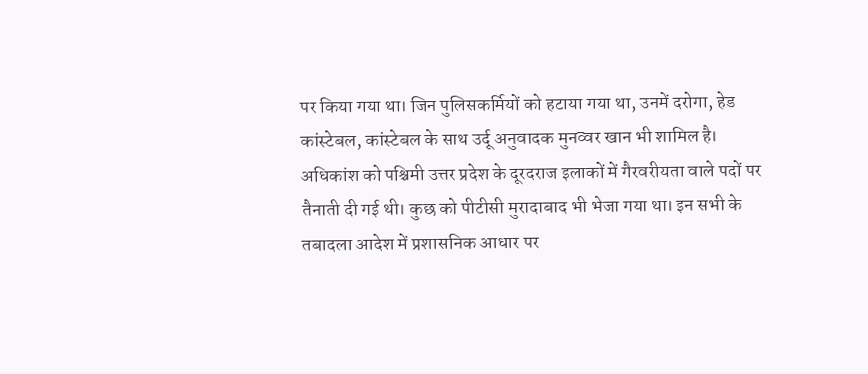पर किया गया था। जिन पुलिसकर्मियों को हटाया गया था, उनमें दरोगा, हेड कांस्टेबल, कांस्टेबल के साथ उर्दू अनुवादक मुनव्वर खान भी शामिल है। अधिकांश को पश्चिमी उत्तर प्रदेश के दूरदराज इलाकों में गैरवरीयता वाले पदों पर तैनाती दी गई थी। कुछ को पीटीसी मुरादाबाद भी भेजा गया था। इन सभी के तबादला आदेश में प्रशासनिक आधार पर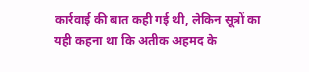कार्रवाई की बात कही गई थी, लेकिन सूत्रों का यही कहना था कि अतीक अहमद के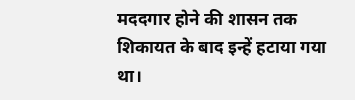मददगार होने की शासन तक शिकायत के बाद इन्हें हटाया गया था।